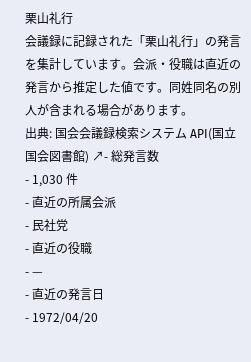栗山礼行
会議録に記録された「栗山礼行」の発言を集計しています。会派・役職は直近の発言から推定した値です。同姓同名の別人が含まれる場合があります。
出典: 国会会議録検索システム API(国立国会図書館) ↗- 総発言数
- 1,030 件
- 直近の所属会派
- 民社党
- 直近の役職
- —
- 直近の発言日
- 1972/04/20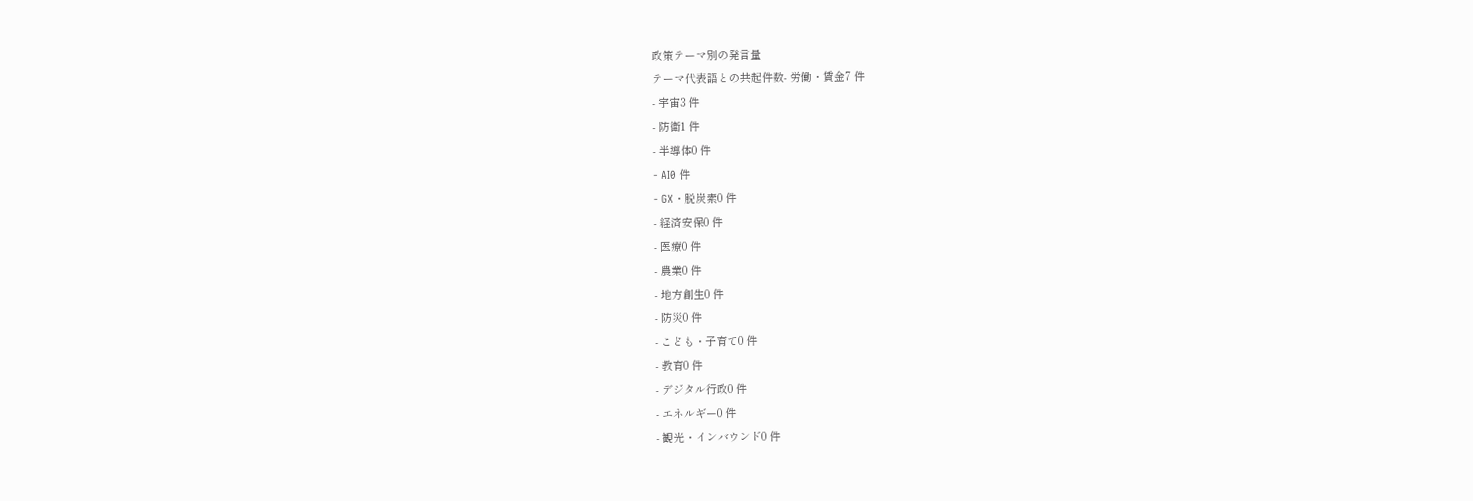政策テーマ別の発言量
テーマ代表語との共起件数- 労働・賃金7 件
- 宇宙3 件
- 防衛1 件
- 半導体0 件
- AI0 件
- GX・脱炭素0 件
- 経済安保0 件
- 医療0 件
- 農業0 件
- 地方創生0 件
- 防災0 件
- こども・子育て0 件
- 教育0 件
- デジタル行政0 件
- エネルギー0 件
- 観光・インバウンド0 件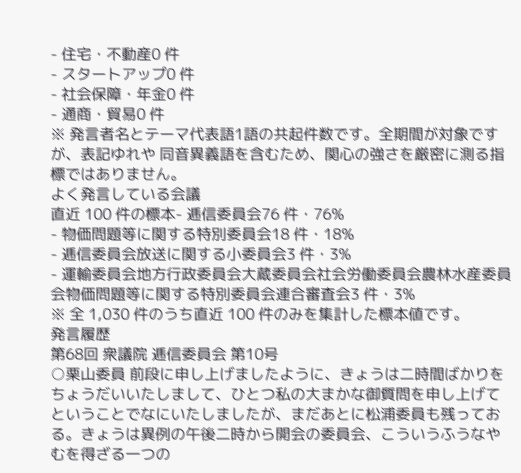- 住宅・不動産0 件
- スタートアップ0 件
- 社会保障・年金0 件
- 通商・貿易0 件
※ 発言者名とテーマ代表語1語の共起件数です。全期間が対象ですが、表記ゆれや 同音異義語を含むため、関心の強さを厳密に測る指標ではありません。
よく発言している会議
直近 100 件の標本- 逓信委員会76 件・76%
- 物価問題等に関する特別委員会18 件・18%
- 逓信委員会放送に関する小委員会3 件・3%
- 運輸委員会地方行政委員会大蔵委員会社会労働委員会農林水産委員会物価問題等に関する特別委員会連合審査会3 件・3%
※ 全 1,030 件のうち直近 100 件のみを集計した標本値です。
発言履歴
第68回 衆議院 逓信委員会 第10号
○栗山委員 前段に申し上げましたように、きょうは二時間ばかりをちょうだいいたしまして、ひとつ私の大まかな御質問を申し上げてということでなにいたしましたが、まだあとに松浦委員も残っておる。きょうは異例の午後二時から開会の委員会、こういうふうなやむを得ざる一つの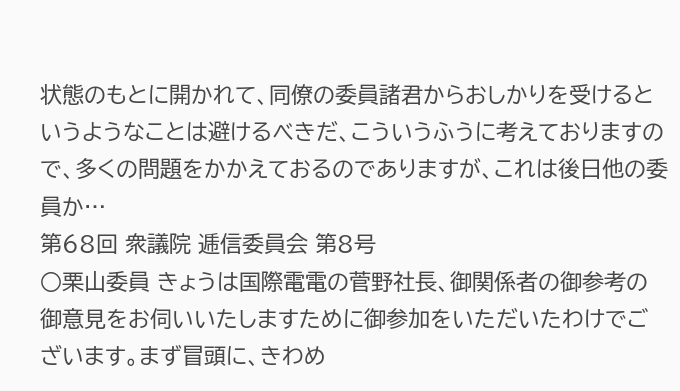状態のもとに開かれて、同僚の委員諸君からおしかりを受けるというようなことは避けるべきだ、こういうふうに考えておりますので、多くの問題をかかえておるのでありますが、これは後日他の委員か…
第68回 衆議院 逓信委員会 第8号
○栗山委員 きょうは国際電電の菅野社長、御関係者の御参考の御意見をお伺いいたしますために御参加をいただいたわけでございます。まず冒頭に、きわめ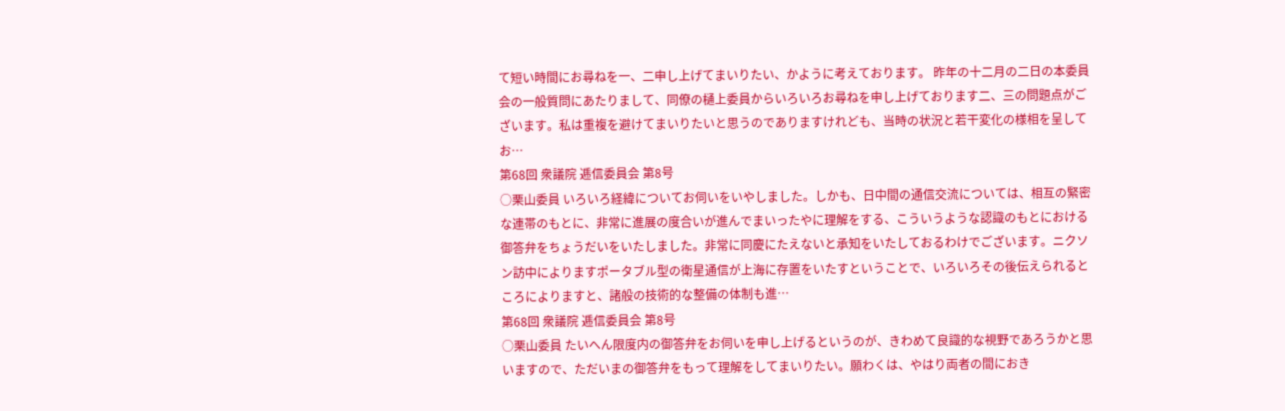て短い時間にお尋ねを一、二申し上げてまいりたい、かように考えております。 昨年の十二月の二日の本委員会の一般質問にあたりまして、同僚の樋上委員からいろいろお尋ねを申し上げております二、三の問題点がございます。私は重複を避けてまいりたいと思うのでありますけれども、当時の状況と若干変化の様相を呈してお…
第68回 衆議院 逓信委員会 第8号
○栗山委員 いろいろ経緯についてお伺いをいやしました。しかも、日中間の通信交流については、相互の緊密な連帯のもとに、非常に進展の度合いが進んでまいったやに理解をする、こういうような認識のもとにおける御答弁をちょうだいをいたしました。非常に同慶にたえないと承知をいたしておるわけでございます。ニクソン訪中によりますポータブル型の衛星通信が上海に存置をいたすということで、いろいろその後伝えられるところによりますと、諸般の技術的な整備の体制も進…
第68回 衆議院 逓信委員会 第8号
○栗山委員 たいへん限度内の御答弁をお伺いを申し上げるというのが、きわめて良識的な視野であろうかと思いますので、ただいまの御答弁をもって理解をしてまいりたい。願わくは、やはり両者の間におき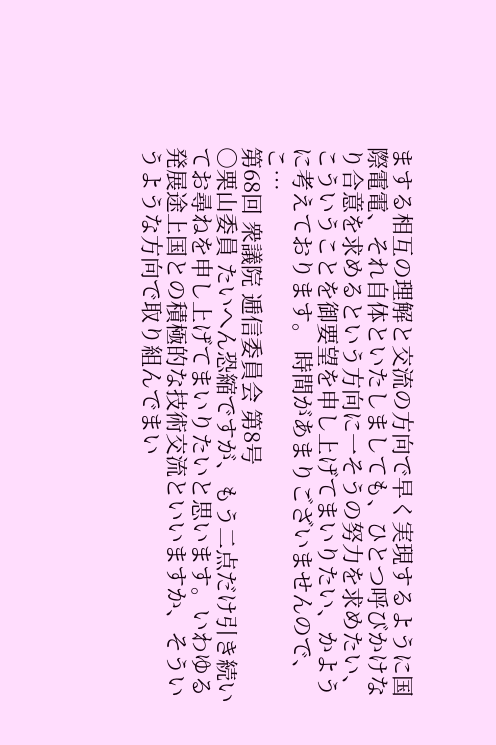まする相互の理解と交流の方向で早く実現するように国際電電、それ自体といたしましても、ひとつ呼びかけなり合意を求めるという方向に一そうの努力を求めたい、こういうことを御要望を申し上げてまいりたい、かように考えております。 時間があまりございませんので、こ…
第68回 衆議院 逓信委員会 第8号
○栗山委員 たいへん恐縮ですが、もう二点だけ引き続いてお尋ねを申し上げてまいりたいと思います。いわゆる発展途上国との積極的な技術交流といいますか、そういうような方向で取り組んでまい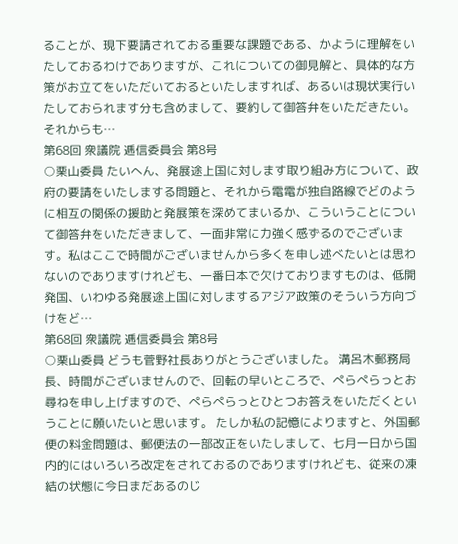ることが、現下要請されておる重要な課題である、かように理解をいたしておるわけでありますが、これについての御見解と、具体的な方策がお立てをいただいておるといたしますれば、あるいは現状実行いたしておられます分も含めまして、要約して御答弁をいただきたい。 それからも…
第68回 衆議院 逓信委員会 第8号
○栗山委員 たいへん、発展途上国に対します取り組み方について、政府の要請をいたしまする問題と、それから電電が独自路線でどのように相互の関係の援助と発展策を深めてまいるか、こういうことについて御答弁をいただきまして、一面非常に力強く感ずるのでございます。私はここで時間がございませんから多くを申し述べたいとは思わないのでありますけれども、一番日本で欠けておりますものは、低開発国、いわゆる発展途上国に対しまするアジア政策のそういう方向づけをど…
第68回 衆議院 逓信委員会 第8号
○栗山委員 どうも菅野社長ありがとうございました。 溝呂木郵務局長、時間がございませんので、回転の早いところで、ぺらぺらっとお尋ねを申し上げますので、ぺらぺらっとひとつお答えをいただくということに願いたいと思います。 たしか私の記憶によりますと、外国郵便の料金問題は、郵便法の一部改正をいたしまして、七月一日から国内的にはいろいろ改定をされておるのでありますけれども、従来の凍結の状態に今日まだあるのじ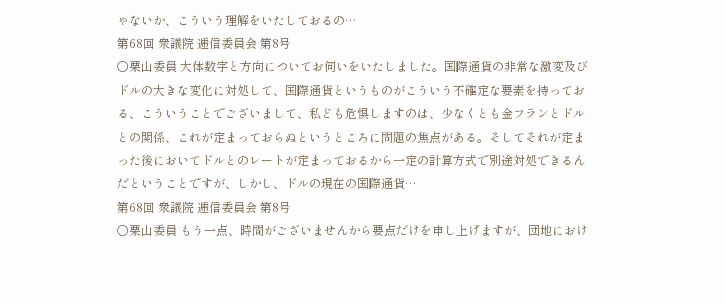ゃないか、こういう理解をいたしておるの…
第68回 衆議院 逓信委員会 第8号
○栗山委員 大体数字と方向についてお伺いをいたしました。国際通貨の非常な激変及びドルの大きな変化に対処して、国際通貨というものがこういう不確定な要素を持っておる、こういうことでございまして、私ども危惧しますのは、少なくとも金フランとドルとの関係、これが定まっておらぬというところに問題の焦点がある。そしてそれが定まった後においてドルとのレートが定まっておるから一定の計算方式で別途対処できるんだということですが、しかし、ドルの現在の国際通貨…
第68回 衆議院 逓信委員会 第8号
○栗山委員 もう一点、時間がございませんから要点だけを申し上げますが、団地におけ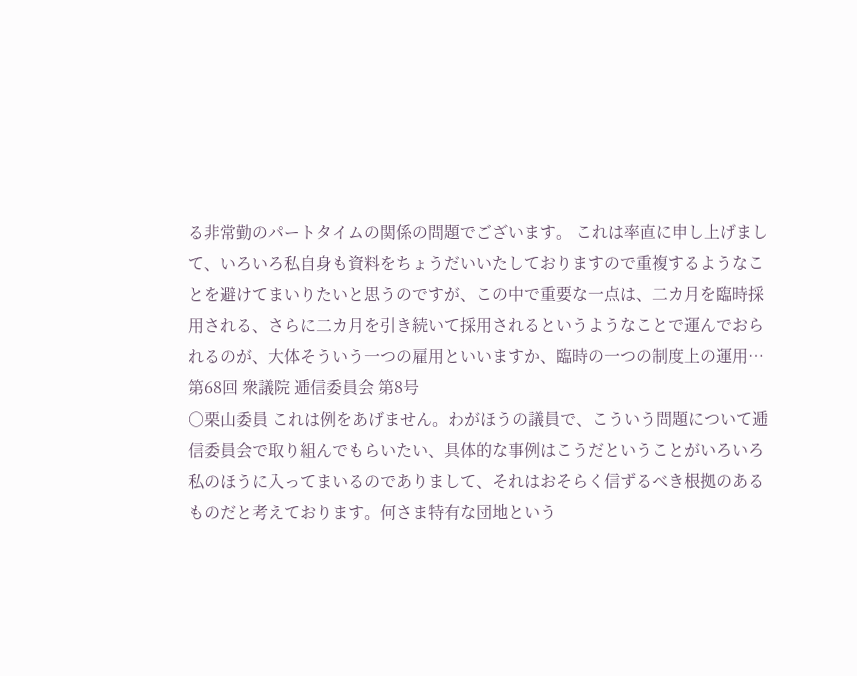る非常勤のパートタイムの関係の問題でございます。 これは率直に申し上げまして、いろいろ私自身も資料をちょうだいいたしておりますので重複するようなことを避けてまいりたいと思うのですが、この中で重要な一点は、二カ月を臨時採用される、さらに二カ月を引き続いて採用されるというようなことで運んでおられるのが、大体そういう一つの雇用といいますか、臨時の一つの制度上の運用…
第68回 衆議院 逓信委員会 第8号
○栗山委員 これは例をあげません。わがほうの議員で、こういう問題について逓信委員会で取り組んでもらいたい、具体的な事例はこうだということがいろいろ私のほうに入ってまいるのでありまして、それはおそらく信ずるべき根拠のあるものだと考えております。何さま特有な団地という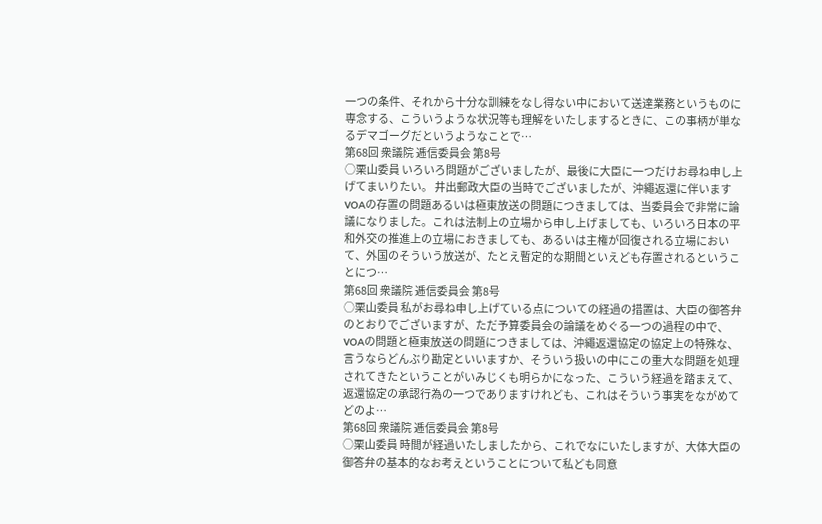一つの条件、それから十分な訓練をなし得ない中において送達業務というものに専念する、こういうような状況等も理解をいたしまするときに、この事柄が単なるデマゴーグだというようなことで…
第68回 衆議院 逓信委員会 第8号
○栗山委員 いろいろ問題がございましたが、最後に大臣に一つだけお尋ね申し上げてまいりたい。 井出郵政大臣の当時でございましたが、沖繩返還に伴いますVOAの存置の問題あるいは極東放送の問題につきましては、当委員会で非常に論議になりました。これは法制上の立場から申し上げましても、いろいろ日本の平和外交の推進上の立場におきましても、あるいは主権が回復される立場において、外国のそういう放送が、たとえ暫定的な期間といえども存置されるということにつ…
第68回 衆議院 逓信委員会 第8号
○栗山委員 私がお尋ね申し上げている点についての経過の措置は、大臣の御答弁のとおりでございますが、ただ予算委員会の論議をめぐる一つの過程の中で、VOAの問題と極東放送の問題につきましては、沖繩返還協定の協定上の特殊な、言うならどんぶり勘定といいますか、そういう扱いの中にこの重大な問題を処理されてきたということがいみじくも明らかになった、こういう経過を踏まえて、返還協定の承認行為の一つでありますけれども、これはそういう事実をながめてどのよ…
第68回 衆議院 逓信委員会 第8号
○栗山委員 時間が経過いたしましたから、これでなにいたしますが、大体大臣の御答弁の基本的なお考えということについて私ども同意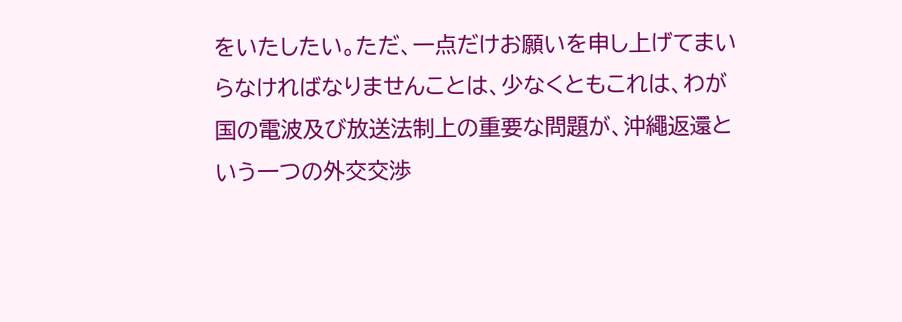をいたしたい。ただ、一点だけお願いを申し上げてまいらなければなりませんことは、少なくともこれは、わが国の電波及び放送法制上の重要な問題が、沖繩返還という一つの外交交渉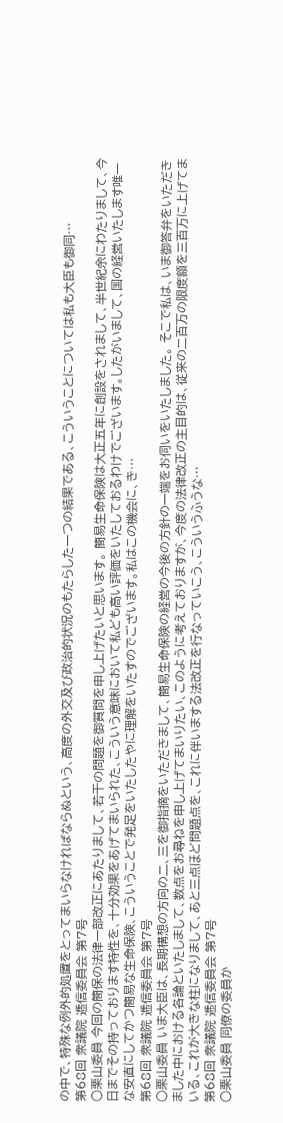の中で、特殊な例外的処置をとってまいらなければならぬという、高度の外交及び政治的状況のもたらした一つの結果である、こういうことについては私も大臣も御同…
第68回 衆議院 逓信委員会 第7号
○栗山委員 今回の簡保の法律一部改正にあたりまして、若干の問題を御質問を申し上げたいと思います。 簡易生命保険は大正五年に創設をされまして、半世紀余にわたりまして、今日までその持っております特性を、十分効果をあげてまいられた、こういう意味において私ども高い評価をいたしておるわけでございます。したがいまして、国の経営いたします唯一な安直にしてかつ簡易な生命保険、こういうことで発足をいたしたやに理解をいたすのでございます。私はこの機会に、き…
第68回 衆議院 逓信委員会 第7号
○栗山委員 いま大臣は、長期構想の方向の二、三を御指摘をいただきまして、簡易生命保険の経営の今後の方針の一端をお伺いをいたしました。 そこで私は、いま御答弁をいただきました中における各論といたしまして、数点をお尋ねを申し上げてまいりたい、このように考えておりますが、今度の法律改正の主目的は、従来の二百万の限度額を三百万に上げてまいる、これが大きな柱になりまして、あと三点ほど問題点を、これに伴いまする法改正を行なっていこう、こういうふうな…
第68回 衆議院 逓信委員会 第7号
○栗山委員 同僚の委員か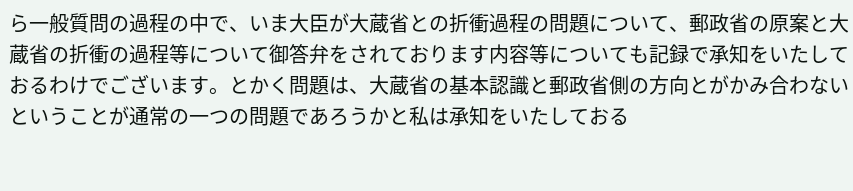ら一般質問の過程の中で、いま大臣が大蔵省との折衝過程の問題について、郵政省の原案と大蔵省の折衝の過程等について御答弁をされております内容等についても記録で承知をいたしておるわけでございます。とかく問題は、大蔵省の基本認識と郵政省側の方向とがかみ合わないということが通常の一つの問題であろうかと私は承知をいたしておる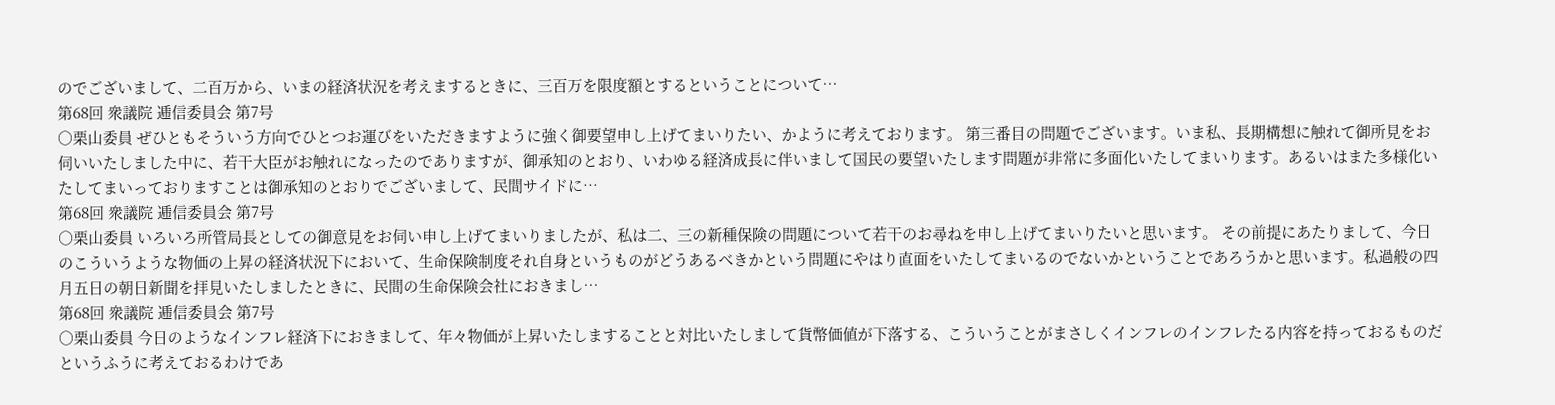のでございまして、二百万から、いまの経済状況を考えまするときに、三百万を限度額とするということについて…
第68回 衆議院 逓信委員会 第7号
○栗山委員 ぜひともそういう方向でひとつお運びをいただきますように強く御要望申し上げてまいりたい、かように考えております。 第三番目の問題でございます。いま私、長期構想に触れて御所見をお伺いいたしました中に、若干大臣がお触れになったのでありますが、御承知のとおり、いわゆる経済成長に伴いまして国民の要望いたします問題が非常に多面化いたしてまいります。あるいはまた多様化いたしてまいっておりますことは御承知のとおりでございまして、民間サイドに…
第68回 衆議院 逓信委員会 第7号
○栗山委員 いろいろ所管局長としての御意見をお伺い申し上げてまいりましたが、私は二、三の新種保険の問題について若干のお尋ねを申し上げてまいりたいと思います。 その前提にあたりまして、今日のこういうような物価の上昇の経済状況下において、生命保険制度それ自身というものがどうあるべきかという問題にやはり直面をいたしてまいるのでないかということであろうかと思います。私過般の四月五日の朝日新聞を拝見いたしましたときに、民間の生命保険会社におきまし…
第68回 衆議院 逓信委員会 第7号
○栗山委員 今日のようなインフレ経済下におきまして、年々物価が上昇いたしますることと対比いたしまして貨幣価値が下落する、こういうことがまさしくインフレのインフレたる内容を持っておるものだというふうに考えておるわけであ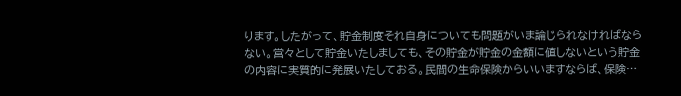ります。したがって、貯金制度それ自身についても問題がいま論じられなければならない。営々として貯金いたしましても、その貯金が貯金の金額に値しないという貯金の内容に実質的に発展いたしておる。民間の生命保険からいいますならば、保険…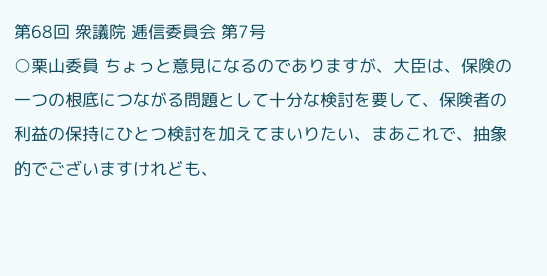第68回 衆議院 逓信委員会 第7号
○栗山委員 ちょっと意見になるのでありますが、大臣は、保険の一つの根底につながる問題として十分な検討を要して、保険者の利益の保持にひとつ検討を加えてまいりたい、まあこれで、抽象的でございますけれども、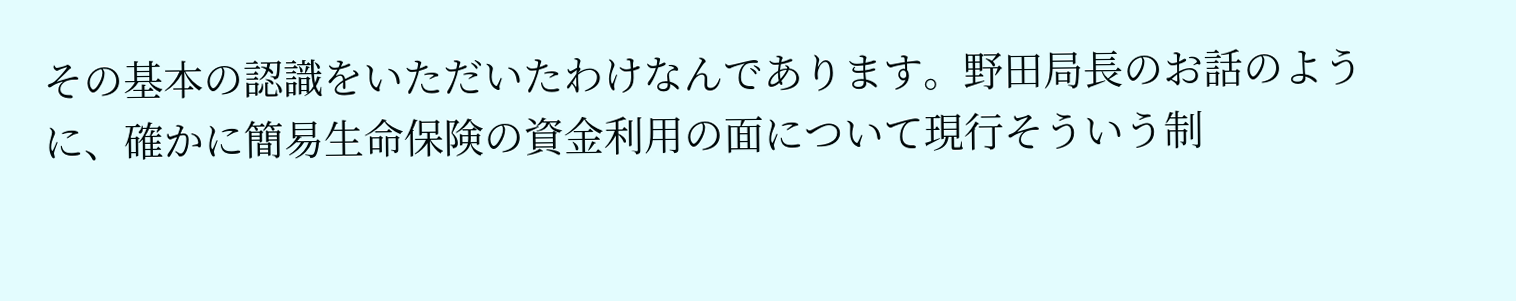その基本の認識をいただいたわけなんであります。野田局長のお話のように、確かに簡易生命保険の資金利用の面について現行そういう制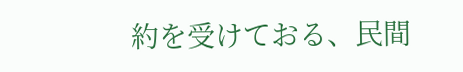約を受けておる、民間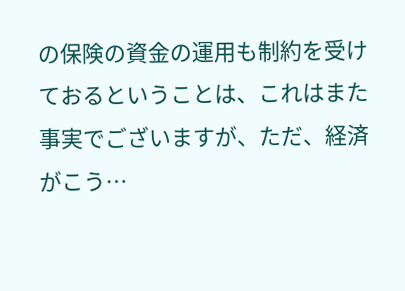の保険の資金の運用も制約を受けておるということは、これはまた事実でございますが、ただ、経済がこう…